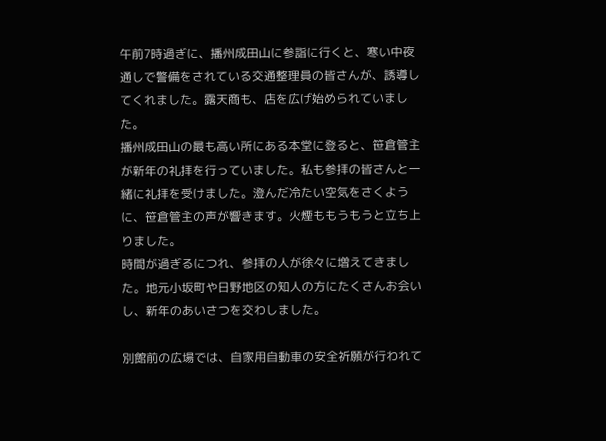午前7時過ぎに、播州成田山に参詣に行くと、寒い中夜通しで警備をされている交通整理員の皆さんが、誘導してくれました。露天商も、店を広げ始められていました。
播州成田山の最も高い所にある本堂に登ると、笹倉管主が新年の礼拝を行っていました。私も参拝の皆さんと一緒に礼拝を受けました。澄んだ冷たい空気をさくように、笹倉管主の声が響きます。火煙ももうもうと立ち上りました。
時間が過ぎるにつれ、参拝の人が徐々に増えてきました。地元小坂町や日野地区の知人の方にたくさんお会いし、新年のあいさつを交わしました。

別館前の広場では、自家用自動車の安全祈願が行われて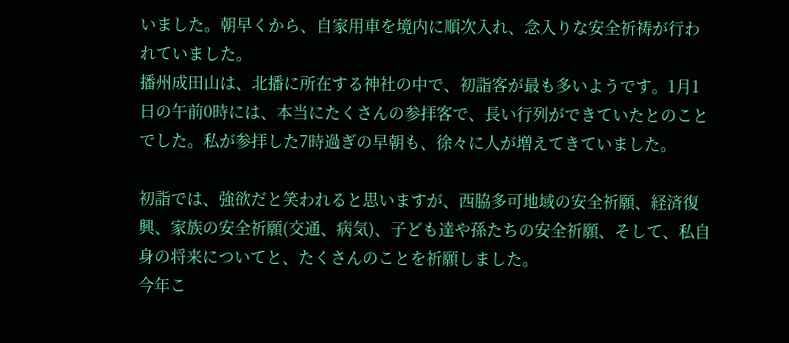いました。朝早くから、自家用車を境内に順次入れ、念入りな安全祈祷が行われていました。
播州成田山は、北播に所在する神社の中で、初詣客が最も多いようです。1月1日の午前0時には、本当にたくさんの参拝客で、長い行列ができていたとのことでした。私が参拝した7時過ぎの早朝も、徐々に人が増えてきていました。

初詣では、強欲だと笑われると思いますが、西脇多可地域の安全祈願、経済復興、家族の安全祈願(交通、病気)、子ども達や孫たちの安全祈願、そして、私自身の将来についてと、たくさんのことを祈願しました。
今年こ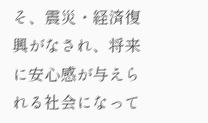そ、震災・経済復興がなされ、将来に安心感が与えられる社会になって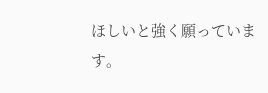ほしいと強く願っています。